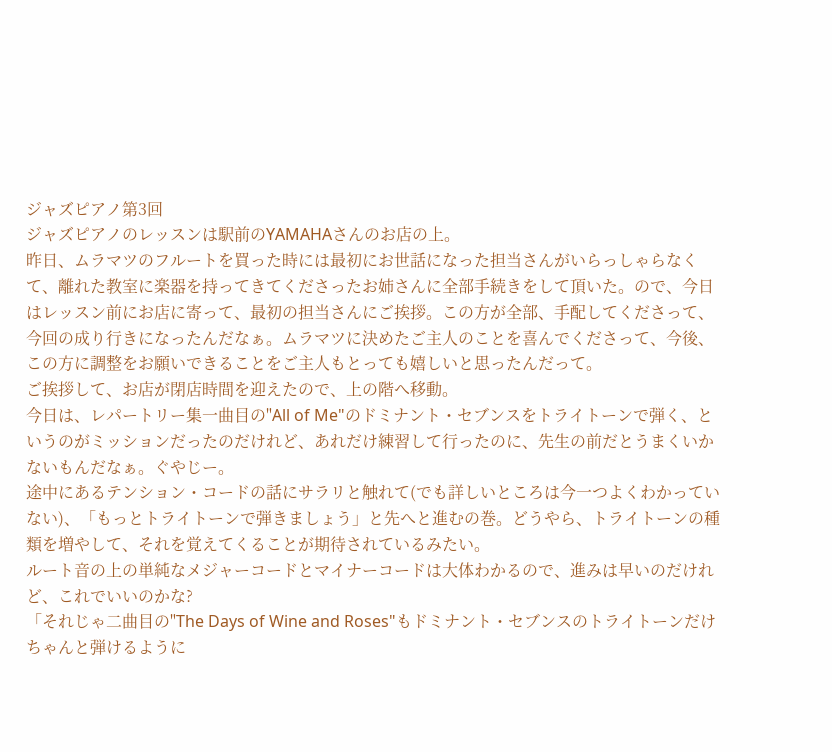ジャズピアノ第3回
ジャズピアノのレッスンは駅前のYAMAHAさんのお店の上。
昨日、ムラマツのフルートを買った時には最初にお世話になった担当さんがいらっしゃらなくて、離れた教室に楽器を持ってきてくださったお姉さんに全部手続きをして頂いた。ので、今日はレッスン前にお店に寄って、最初の担当さんにご挨拶。この方が全部、手配してくださって、今回の成り行きになったんだなぁ。ムラマツに決めたご主人のことを喜んでくださって、今後、この方に調整をお願いできることをご主人もとっても嬉しいと思ったんだって。
ご挨拶して、お店が閉店時間を迎えたので、上の階へ移動。
今日は、レパートリー集一曲目の"All of Me"のドミナント・セブンスをトライトーンで弾く、というのがミッションだったのだけれど、あれだけ練習して行ったのに、先生の前だとうまくいかないもんだなぁ。ぐやじー。
途中にあるテンション・コードの話にサラリと触れて(でも詳しいところは今一つよくわかっていない)、「もっとトライトーンで弾きましょう」と先へと進むの巻。どうやら、トライトーンの種類を増やして、それを覚えてくることが期待されているみたい。
ルート音の上の単純なメジャーコードとマイナーコードは大体わかるので、進みは早いのだけれど、これでいいのかな?
「それじゃ二曲目の"The Days of Wine and Roses"もドミナント・セブンスのトライトーンだけちゃんと弾けるように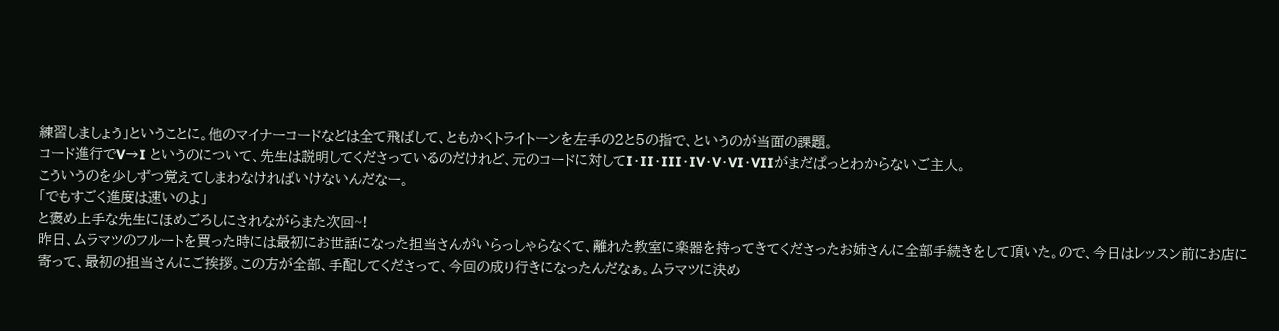練習しましょう」ということに。他のマイナーコードなどは全て飛ばして、ともかくトライトーンを左手の2と5の指で、というのが当面の課題。
コード進行でV→I というのについて、先生は説明してくださっているのだけれど、元のコードに対してI・II・III・IV・V・VI・VIIがまだぱっとわからないご主人。
こういうのを少しずつ覚えてしまわなければいけないんだなー。
「でもすごく進度は速いのよ」
と褒め上手な先生にほめごろしにされながらまた次回~!
昨日、ムラマツのフルートを買った時には最初にお世話になった担当さんがいらっしゃらなくて、離れた教室に楽器を持ってきてくださったお姉さんに全部手続きをして頂いた。ので、今日はレッスン前にお店に寄って、最初の担当さんにご挨拶。この方が全部、手配してくださって、今回の成り行きになったんだなぁ。ムラマツに決め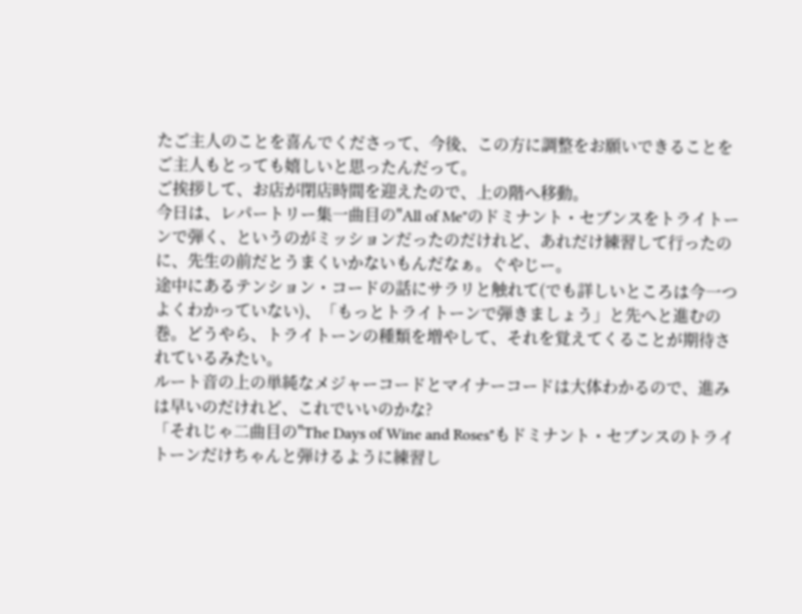たご主人のことを喜んでくださって、今後、この方に調整をお願いできることをご主人もとっても嬉しいと思ったんだって。
ご挨拶して、お店が閉店時間を迎えたので、上の階へ移動。
今日は、レパートリー集一曲目の"All of Me"のドミナント・セブンスをトライトーンで弾く、というのがミッションだったのだけれど、あれだけ練習して行ったのに、先生の前だとうまくいかないもんだなぁ。ぐやじー。
途中にあるテンション・コードの話にサラリと触れて(でも詳しいところは今一つよくわかっていない)、「もっとトライトーンで弾きましょう」と先へと進むの巻。どうやら、トライトーンの種類を増やして、それを覚えてくることが期待されているみたい。
ルート音の上の単純なメジャーコードとマイナーコードは大体わかるので、進みは早いのだけれど、これでいいのかな?
「それじゃ二曲目の"The Days of Wine and Roses"もドミナント・セブンスのトライトーンだけちゃんと弾けるように練習し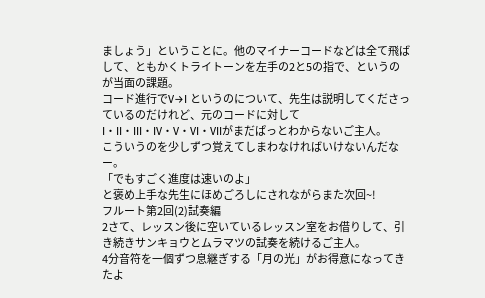ましょう」ということに。他のマイナーコードなどは全て飛ばして、ともかくトライトーンを左手の2と5の指で、というのが当面の課題。
コード進行でV→I というのについて、先生は説明してくださっているのだけれど、元のコードに対してI・II・III・IV・V・VI・VIIがまだぱっとわからないご主人。
こういうのを少しずつ覚えてしまわなければいけないんだなー。
「でもすごく進度は速いのよ」
と褒め上手な先生にほめごろしにされながらまた次回~!
フルート第2回(2)試奏編
2さて、レッスン後に空いているレッスン室をお借りして、引き続きサンキョウとムラマツの試奏を続けるご主人。
4分音符を一個ずつ息継ぎする「月の光」がお得意になってきたよ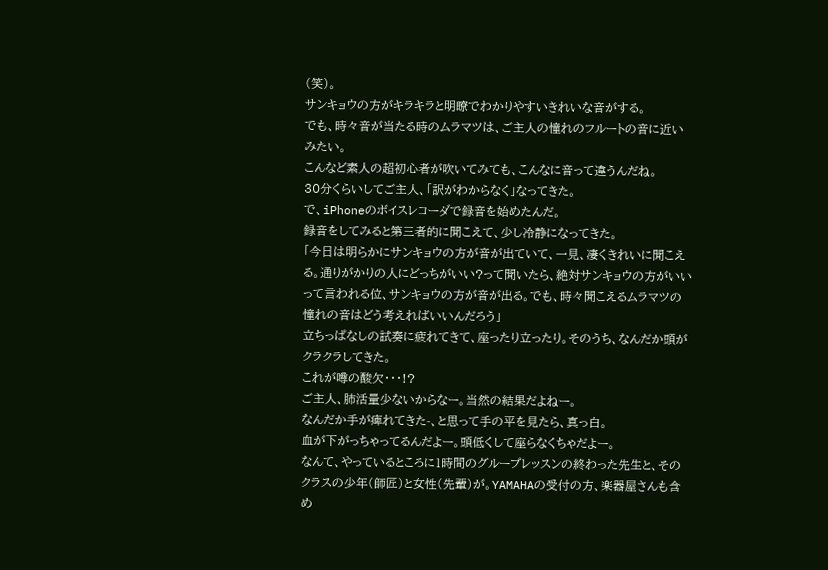(笑)。
サンキョウの方がキラキラと明瞭でわかりやすいきれいな音がする。
でも、時々音が当たる時のムラマツは、ご主人の憧れのフルートの音に近いみたい。
こんなど素人の超初心者が吹いてみても、こんなに音って違うんだね。
30分くらいしてご主人、「訳がわからなく」なってきた。
で、iPhoneのボイスレコーダで録音を始めたんだ。
録音をしてみると第三者的に聞こえて、少し冷静になってきた。
「今日は明らかにサンキョウの方が音が出ていて、一見、凄くきれいに聞こえる。通りがかりの人にどっちがいい?って聞いたら、絶対サンキョウの方がいいって言われる位、サンキョウの方が音が出る。でも、時々聞こえるムラマツの憧れの音はどう考えればいいんだろう」
立ちっぱなしの試奏に疲れてきて、座ったり立ったり。そのうち、なんだか頭がクラクラしてきた。
これが噂の酸欠・・・!?
ご主人、肺活量少ないからなー。当然の結果だよねー。
なんだか手が痺れてきた-、と思って手の平を見たら、真っ白。
血が下がっちゃってるんだよー。頭低くして座らなくちゃだよー。
なんて、やっているところに1時間のグループレッスンの終わった先生と、そのクラスの少年(師匠)と女性(先輩)が。YAMAHAの受付の方、楽器屋さんも含め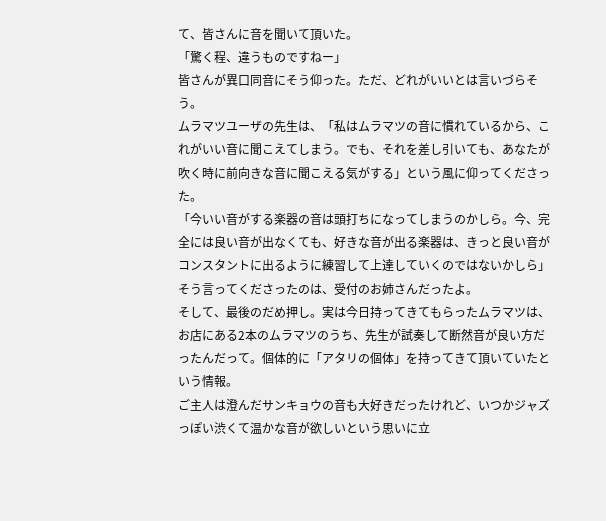て、皆さんに音を聞いて頂いた。
「驚く程、違うものですねー」
皆さんが異口同音にそう仰った。ただ、どれがいいとは言いづらそう。
ムラマツユーザの先生は、「私はムラマツの音に慣れているから、これがいい音に聞こえてしまう。でも、それを差し引いても、あなたが吹く時に前向きな音に聞こえる気がする」という風に仰ってくださった。
「今いい音がする楽器の音は頭打ちになってしまうのかしら。今、完全には良い音が出なくても、好きな音が出る楽器は、きっと良い音がコンスタントに出るように練習して上達していくのではないかしら」
そう言ってくださったのは、受付のお姉さんだったよ。
そして、最後のだめ押し。実は今日持ってきてもらったムラマツは、お店にある2本のムラマツのうち、先生が試奏して断然音が良い方だったんだって。個体的に「アタリの個体」を持ってきて頂いていたという情報。
ご主人は澄んだサンキョウの音も大好きだったけれど、いつかジャズっぽい渋くて温かな音が欲しいという思いに立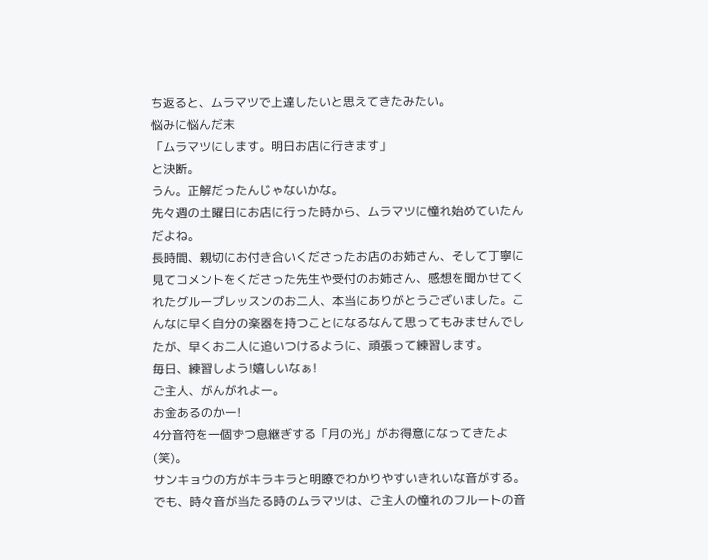ち返ると、ムラマツで上達したいと思えてきたみたい。
悩みに悩んだ末
「ムラマツにします。明日お店に行きます」
と決断。
うん。正解だったんじゃないかな。
先々週の土曜日にお店に行った時から、ムラマツに憧れ始めていたんだよね。
長時間、親切にお付き合いくださったお店のお姉さん、そして丁寧に見てコメントをくださった先生や受付のお姉さん、感想を聞かせてくれたグループレッスンのお二人、本当にありがとうございました。こんなに早く自分の楽器を持つことになるなんて思ってもみませんでしたが、早くお二人に追いつけるように、頑張って練習します。
毎日、練習しよう!嬉しいなぁ!
ご主人、がんがれよー。
お金あるのかー!
4分音符を一個ずつ息継ぎする「月の光」がお得意になってきたよ(笑)。
サンキョウの方がキラキラと明瞭でわかりやすいきれいな音がする。
でも、時々音が当たる時のムラマツは、ご主人の憧れのフルートの音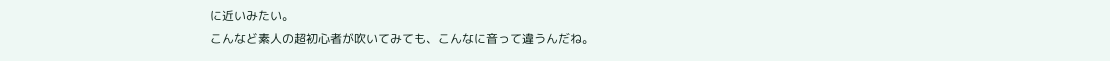に近いみたい。
こんなど素人の超初心者が吹いてみても、こんなに音って違うんだね。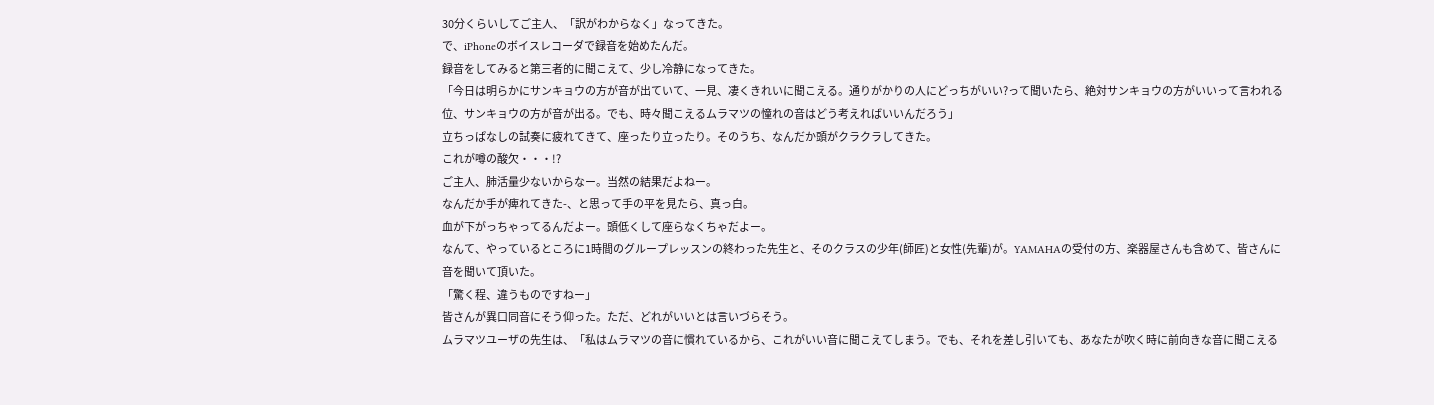30分くらいしてご主人、「訳がわからなく」なってきた。
で、iPhoneのボイスレコーダで録音を始めたんだ。
録音をしてみると第三者的に聞こえて、少し冷静になってきた。
「今日は明らかにサンキョウの方が音が出ていて、一見、凄くきれいに聞こえる。通りがかりの人にどっちがいい?って聞いたら、絶対サンキョウの方がいいって言われる位、サンキョウの方が音が出る。でも、時々聞こえるムラマツの憧れの音はどう考えればいいんだろう」
立ちっぱなしの試奏に疲れてきて、座ったり立ったり。そのうち、なんだか頭がクラクラしてきた。
これが噂の酸欠・・・!?
ご主人、肺活量少ないからなー。当然の結果だよねー。
なんだか手が痺れてきた-、と思って手の平を見たら、真っ白。
血が下がっちゃってるんだよー。頭低くして座らなくちゃだよー。
なんて、やっているところに1時間のグループレッスンの終わった先生と、そのクラスの少年(師匠)と女性(先輩)が。YAMAHAの受付の方、楽器屋さんも含めて、皆さんに音を聞いて頂いた。
「驚く程、違うものですねー」
皆さんが異口同音にそう仰った。ただ、どれがいいとは言いづらそう。
ムラマツユーザの先生は、「私はムラマツの音に慣れているから、これがいい音に聞こえてしまう。でも、それを差し引いても、あなたが吹く時に前向きな音に聞こえる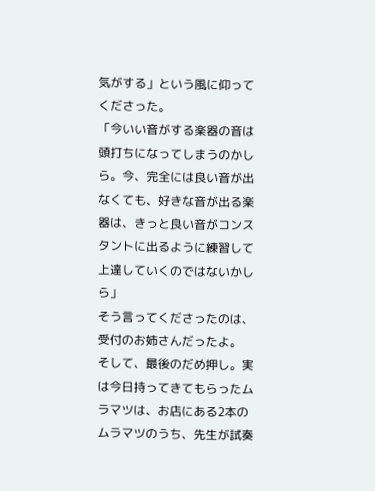気がする」という風に仰ってくださった。
「今いい音がする楽器の音は頭打ちになってしまうのかしら。今、完全には良い音が出なくても、好きな音が出る楽器は、きっと良い音がコンスタントに出るように練習して上達していくのではないかしら」
そう言ってくださったのは、受付のお姉さんだったよ。
そして、最後のだめ押し。実は今日持ってきてもらったムラマツは、お店にある2本のムラマツのうち、先生が試奏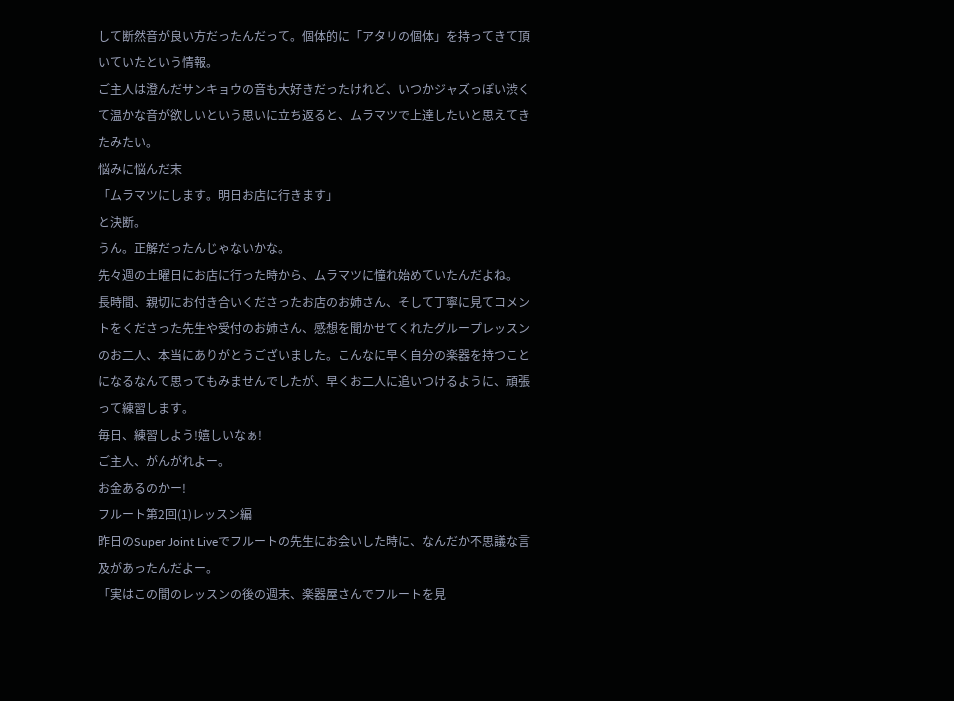して断然音が良い方だったんだって。個体的に「アタリの個体」を持ってきて頂いていたという情報。
ご主人は澄んだサンキョウの音も大好きだったけれど、いつかジャズっぽい渋くて温かな音が欲しいという思いに立ち返ると、ムラマツで上達したいと思えてきたみたい。
悩みに悩んだ末
「ムラマツにします。明日お店に行きます」
と決断。
うん。正解だったんじゃないかな。
先々週の土曜日にお店に行った時から、ムラマツに憧れ始めていたんだよね。
長時間、親切にお付き合いくださったお店のお姉さん、そして丁寧に見てコメントをくださった先生や受付のお姉さん、感想を聞かせてくれたグループレッスンのお二人、本当にありがとうございました。こんなに早く自分の楽器を持つことになるなんて思ってもみませんでしたが、早くお二人に追いつけるように、頑張って練習します。
毎日、練習しよう!嬉しいなぁ!
ご主人、がんがれよー。
お金あるのかー!
フルート第2回(1)レッスン編
昨日のSuper Joint Liveでフルートの先生にお会いした時に、なんだか不思議な言及があったんだよー。
「実はこの間のレッスンの後の週末、楽器屋さんでフルートを見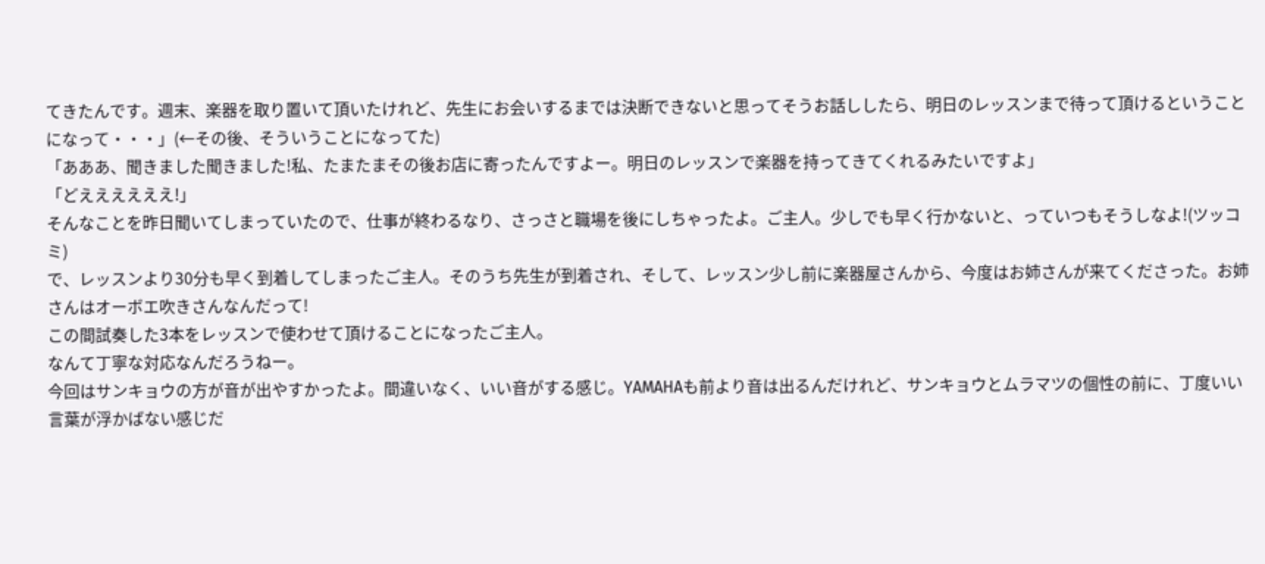てきたんです。週末、楽器を取り置いて頂いたけれど、先生にお会いするまでは決断できないと思ってそうお話ししたら、明日のレッスンまで待って頂けるということになって・・・」(←その後、そういうことになってた)
「あああ、聞きました聞きました!私、たまたまその後お店に寄ったんですよー。明日のレッスンで楽器を持ってきてくれるみたいですよ」
「どええええええ!」
そんなことを昨日聞いてしまっていたので、仕事が終わるなり、さっさと職場を後にしちゃったよ。ご主人。少しでも早く行かないと、っていつもそうしなよ!(ツッコミ)
で、レッスンより30分も早く到着してしまったご主人。そのうち先生が到着され、そして、レッスン少し前に楽器屋さんから、今度はお姉さんが来てくださった。お姉さんはオーボエ吹きさんなんだって!
この間試奏した3本をレッスンで使わせて頂けることになったご主人。
なんて丁寧な対応なんだろうねー。
今回はサンキョウの方が音が出やすかったよ。間違いなく、いい音がする感じ。YAMAHAも前より音は出るんだけれど、サンキョウとムラマツの個性の前に、丁度いい言葉が浮かばない感じだ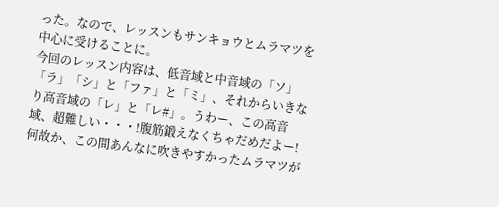った。なので、レッスンもサンキョウとムラマツを中心に受けることに。
今回のレッスン内容は、低音域と中音域の「ソ」「ラ」「シ」と「ファ」と「ミ」、それからいきなり高音域の「レ」と「レ#」。うわー、この高音域、超難しい・・・!腹筋鍛えなくちゃだめだよー!
何故か、この間あんなに吹きやすかったムラマツが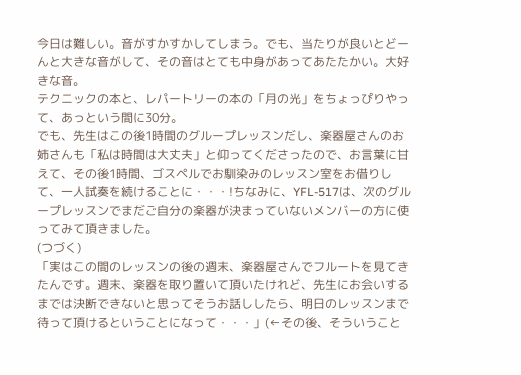今日は難しい。音がすかすかしてしまう。でも、当たりが良いとどーんと大きな音がして、その音はとても中身があってあたたかい。大好きな音。
テクニックの本と、レパートリーの本の「月の光」をちょっぴりやって、あっという間に30分。
でも、先生はこの後1時間のグループレッスンだし、楽器屋さんのお姉さんも「私は時間は大丈夫」と仰ってくださったので、お言葉に甘えて、その後1時間、ゴスペルでお馴染みのレッスン室をお借りして、一人試奏を続けることに・・・!ちなみに、YFL-517は、次のグループレッスンでまだご自分の楽器が決まっていないメンバーの方に使ってみて頂きました。
(つづく)
「実はこの間のレッスンの後の週末、楽器屋さんでフルートを見てきたんです。週末、楽器を取り置いて頂いたけれど、先生にお会いするまでは決断できないと思ってそうお話ししたら、明日のレッスンまで待って頂けるということになって・・・」(←その後、そういうこと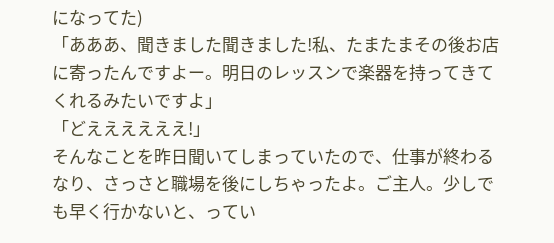になってた)
「あああ、聞きました聞きました!私、たまたまその後お店に寄ったんですよー。明日のレッスンで楽器を持ってきてくれるみたいですよ」
「どええええええ!」
そんなことを昨日聞いてしまっていたので、仕事が終わるなり、さっさと職場を後にしちゃったよ。ご主人。少しでも早く行かないと、ってい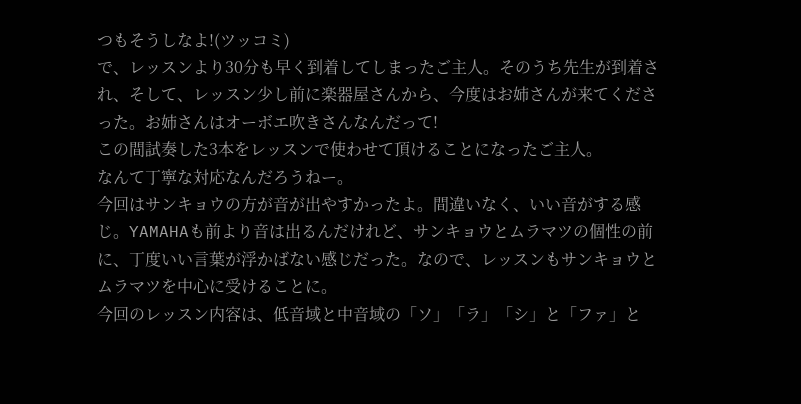つもそうしなよ!(ツッコミ)
で、レッスンより30分も早く到着してしまったご主人。そのうち先生が到着され、そして、レッスン少し前に楽器屋さんから、今度はお姉さんが来てくださった。お姉さんはオーボエ吹きさんなんだって!
この間試奏した3本をレッスンで使わせて頂けることになったご主人。
なんて丁寧な対応なんだろうねー。
今回はサンキョウの方が音が出やすかったよ。間違いなく、いい音がする感じ。YAMAHAも前より音は出るんだけれど、サンキョウとムラマツの個性の前に、丁度いい言葉が浮かばない感じだった。なので、レッスンもサンキョウとムラマツを中心に受けることに。
今回のレッスン内容は、低音域と中音域の「ソ」「ラ」「シ」と「ファ」と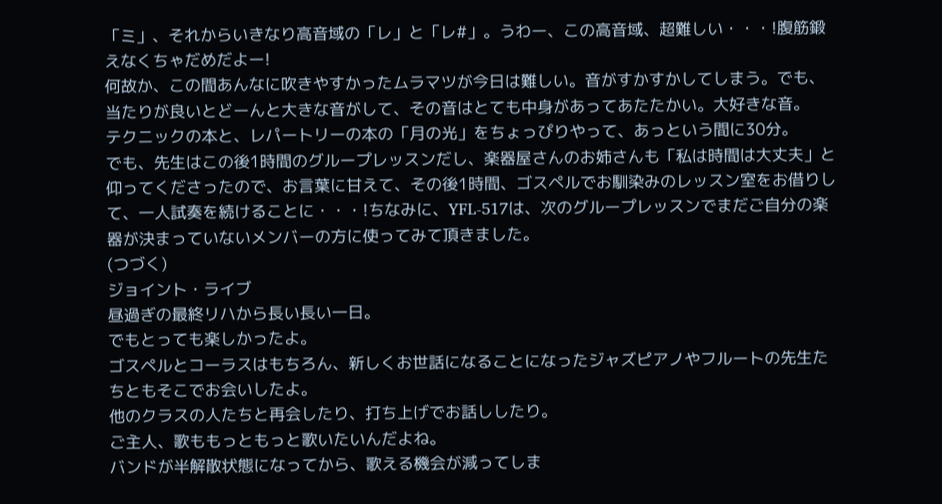「ミ」、それからいきなり高音域の「レ」と「レ#」。うわー、この高音域、超難しい・・・!腹筋鍛えなくちゃだめだよー!
何故か、この間あんなに吹きやすかったムラマツが今日は難しい。音がすかすかしてしまう。でも、当たりが良いとどーんと大きな音がして、その音はとても中身があってあたたかい。大好きな音。
テクニックの本と、レパートリーの本の「月の光」をちょっぴりやって、あっという間に30分。
でも、先生はこの後1時間のグループレッスンだし、楽器屋さんのお姉さんも「私は時間は大丈夫」と仰ってくださったので、お言葉に甘えて、その後1時間、ゴスペルでお馴染みのレッスン室をお借りして、一人試奏を続けることに・・・!ちなみに、YFL-517は、次のグループレッスンでまだご自分の楽器が決まっていないメンバーの方に使ってみて頂きました。
(つづく)
ジョイント・ライブ
昼過ぎの最終リハから長い長い一日。
でもとっても楽しかったよ。
ゴスペルとコーラスはもちろん、新しくお世話になることになったジャズピアノやフルートの先生たちともそこでお会いしたよ。
他のクラスの人たちと再会したり、打ち上げでお話ししたり。
ご主人、歌ももっともっと歌いたいんだよね。
バンドが半解散状態になってから、歌える機会が減ってしま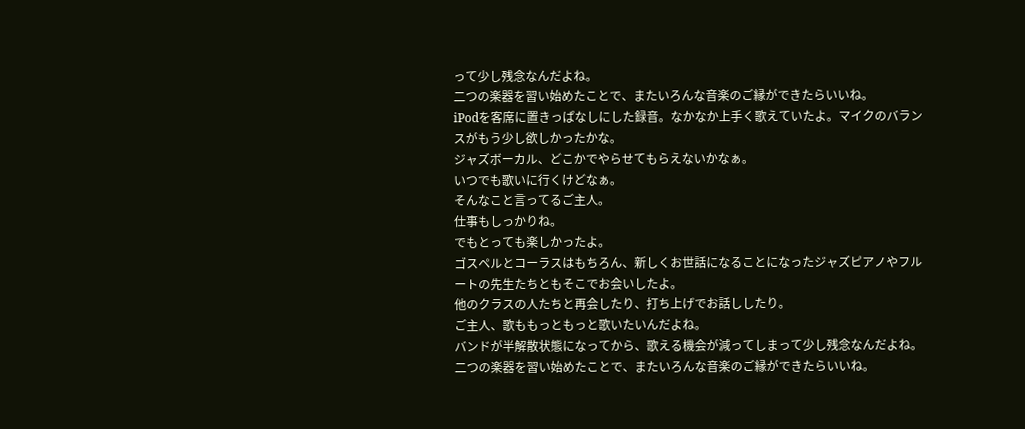って少し残念なんだよね。
二つの楽器を習い始めたことで、またいろんな音楽のご縁ができたらいいね。
iPodを客席に置きっぱなしにした録音。なかなか上手く歌えていたよ。マイクのバランスがもう少し欲しかったかな。
ジャズボーカル、どこかでやらせてもらえないかなぁ。
いつでも歌いに行くけどなぁ。
そんなこと言ってるご主人。
仕事もしっかりね。
でもとっても楽しかったよ。
ゴスペルとコーラスはもちろん、新しくお世話になることになったジャズピアノやフルートの先生たちともそこでお会いしたよ。
他のクラスの人たちと再会したり、打ち上げでお話ししたり。
ご主人、歌ももっともっと歌いたいんだよね。
バンドが半解散状態になってから、歌える機会が減ってしまって少し残念なんだよね。
二つの楽器を習い始めたことで、またいろんな音楽のご縁ができたらいいね。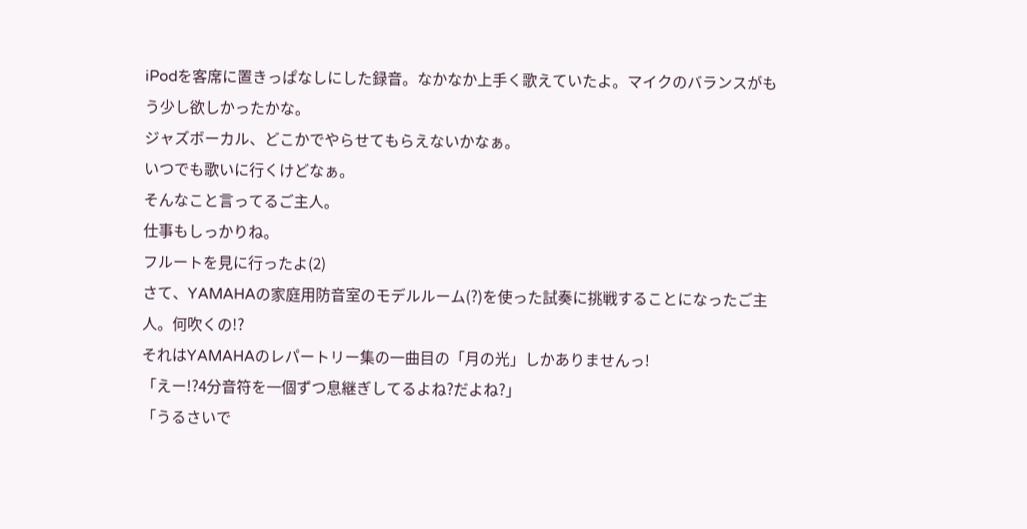iPodを客席に置きっぱなしにした録音。なかなか上手く歌えていたよ。マイクのバランスがもう少し欲しかったかな。
ジャズボーカル、どこかでやらせてもらえないかなぁ。
いつでも歌いに行くけどなぁ。
そんなこと言ってるご主人。
仕事もしっかりね。
フルートを見に行ったよ(2)
さて、YAMAHAの家庭用防音室のモデルルーム(?)を使った試奏に挑戦することになったご主人。何吹くの!?
それはYAMAHAのレパートリー集の一曲目の「月の光」しかありませんっ!
「えー!?4分音符を一個ずつ息継ぎしてるよね?だよね?」
「うるさいで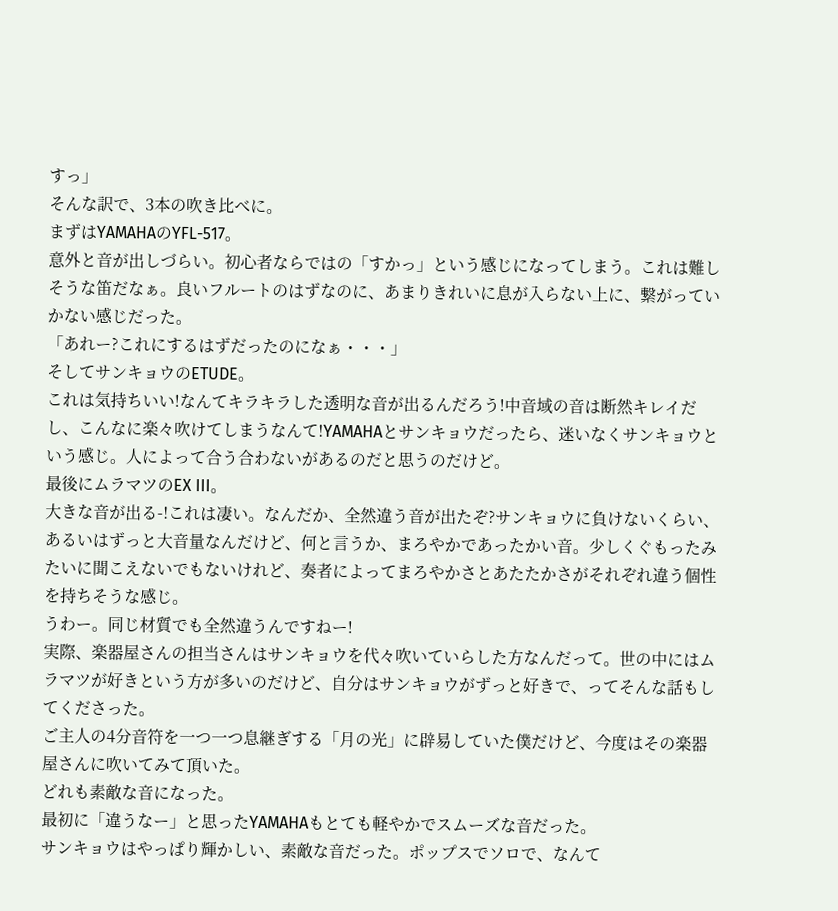すっ」
そんな訳で、3本の吹き比べに。
まずはYAMAHAのYFL-517。
意外と音が出しづらい。初心者ならではの「すかっ」という感じになってしまう。これは難しそうな笛だなぁ。良いフルートのはずなのに、あまりきれいに息が入らない上に、繋がっていかない感じだった。
「あれー?これにするはずだったのになぁ・・・」
そしてサンキョウのETUDE。
これは気持ちいい!なんてキラキラした透明な音が出るんだろう!中音域の音は断然キレイだし、こんなに楽々吹けてしまうなんて!YAMAHAとサンキョウだったら、迷いなくサンキョウという感じ。人によって合う合わないがあるのだと思うのだけど。
最後にムラマツのEX III。
大きな音が出る-!これは凄い。なんだか、全然違う音が出たぞ?サンキョウに負けないくらい、あるいはずっと大音量なんだけど、何と言うか、まろやかであったかい音。少しくぐもったみたいに聞こえないでもないけれど、奏者によってまろやかさとあたたかさがそれぞれ違う個性を持ちそうな感じ。
うわー。同じ材質でも全然違うんですねー!
実際、楽器屋さんの担当さんはサンキョウを代々吹いていらした方なんだって。世の中にはムラマツが好きという方が多いのだけど、自分はサンキョウがずっと好きで、ってそんな話もしてくださった。
ご主人の4分音符を一つ一つ息継ぎする「月の光」に辟易していた僕だけど、今度はその楽器屋さんに吹いてみて頂いた。
どれも素敵な音になった。
最初に「違うなー」と思ったYAMAHAもとても軽やかでスムーズな音だった。
サンキョウはやっぱり輝かしい、素敵な音だった。ポップスでソロで、なんて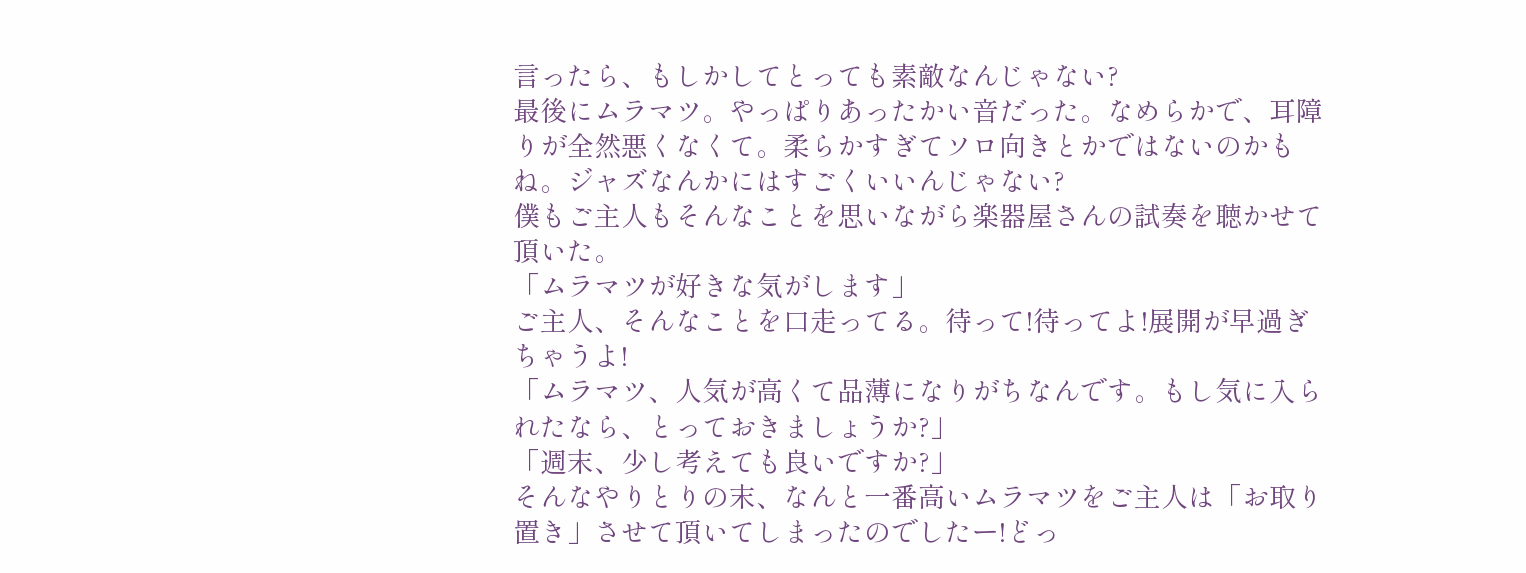言ったら、もしかしてとっても素敵なんじゃない?
最後にムラマツ。やっぱりあったかい音だった。なめらかで、耳障りが全然悪くなくて。柔らかすぎてソロ向きとかではないのかもね。ジャズなんかにはすごくいいんじゃない?
僕もご主人もそんなことを思いながら楽器屋さんの試奏を聴かせて頂いた。
「ムラマツが好きな気がします」
ご主人、そんなことを口走ってる。待って!待ってよ!展開が早過ぎちゃうよ!
「ムラマツ、人気が高くて品薄になりがちなんです。もし気に入られたなら、とっておきましょうか?」
「週末、少し考えても良いですか?」
そんなやりとりの末、なんと一番高いムラマツをご主人は「お取り置き」させて頂いてしまったのでしたー!どっ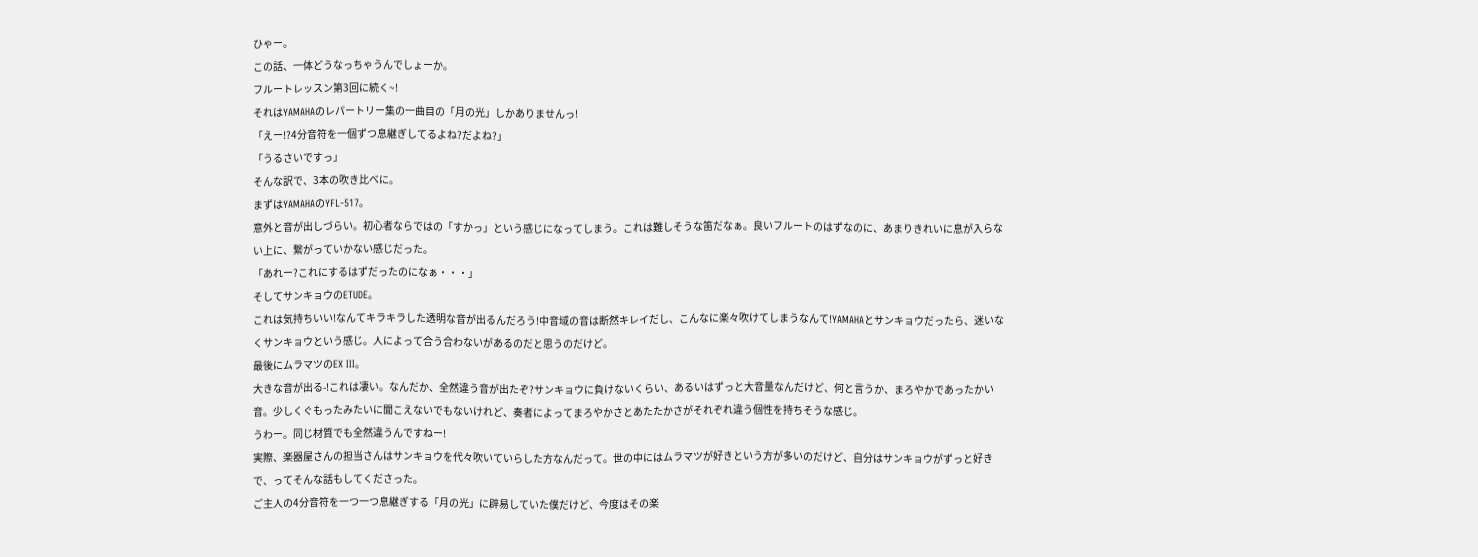ひゃー。
この話、一体どうなっちゃうんでしょーか。
フルートレッスン第3回に続く~!
それはYAMAHAのレパートリー集の一曲目の「月の光」しかありませんっ!
「えー!?4分音符を一個ずつ息継ぎしてるよね?だよね?」
「うるさいですっ」
そんな訳で、3本の吹き比べに。
まずはYAMAHAのYFL-517。
意外と音が出しづらい。初心者ならではの「すかっ」という感じになってしまう。これは難しそうな笛だなぁ。良いフルートのはずなのに、あまりきれいに息が入らない上に、繋がっていかない感じだった。
「あれー?これにするはずだったのになぁ・・・」
そしてサンキョウのETUDE。
これは気持ちいい!なんてキラキラした透明な音が出るんだろう!中音域の音は断然キレイだし、こんなに楽々吹けてしまうなんて!YAMAHAとサンキョウだったら、迷いなくサンキョウという感じ。人によって合う合わないがあるのだと思うのだけど。
最後にムラマツのEX III。
大きな音が出る-!これは凄い。なんだか、全然違う音が出たぞ?サンキョウに負けないくらい、あるいはずっと大音量なんだけど、何と言うか、まろやかであったかい音。少しくぐもったみたいに聞こえないでもないけれど、奏者によってまろやかさとあたたかさがそれぞれ違う個性を持ちそうな感じ。
うわー。同じ材質でも全然違うんですねー!
実際、楽器屋さんの担当さんはサンキョウを代々吹いていらした方なんだって。世の中にはムラマツが好きという方が多いのだけど、自分はサンキョウがずっと好きで、ってそんな話もしてくださった。
ご主人の4分音符を一つ一つ息継ぎする「月の光」に辟易していた僕だけど、今度はその楽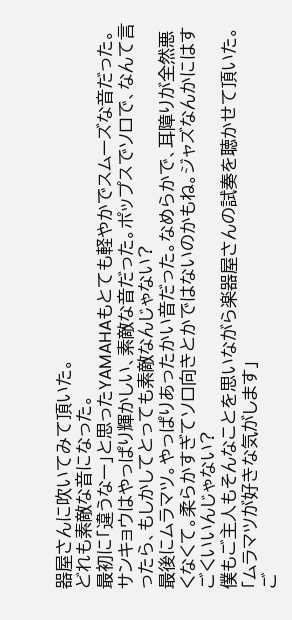器屋さんに吹いてみて頂いた。
どれも素敵な音になった。
最初に「違うなー」と思ったYAMAHAもとても軽やかでスムーズな音だった。
サンキョウはやっぱり輝かしい、素敵な音だった。ポップスでソロで、なんて言ったら、もしかしてとっても素敵なんじゃない?
最後にムラマツ。やっぱりあったかい音だった。なめらかで、耳障りが全然悪くなくて。柔らかすぎてソロ向きとかではないのかもね。ジャズなんかにはすごくいいんじゃない?
僕もご主人もそんなことを思いながら楽器屋さんの試奏を聴かせて頂いた。
「ムラマツが好きな気がします」
ご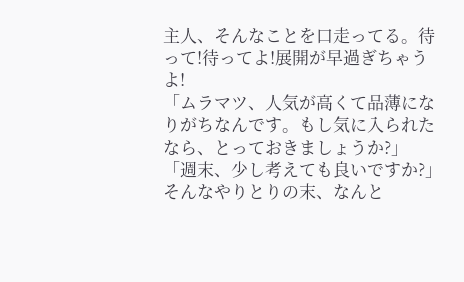主人、そんなことを口走ってる。待って!待ってよ!展開が早過ぎちゃうよ!
「ムラマツ、人気が高くて品薄になりがちなんです。もし気に入られたなら、とっておきましょうか?」
「週末、少し考えても良いですか?」
そんなやりとりの末、なんと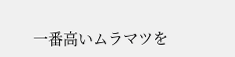一番高いムラマツを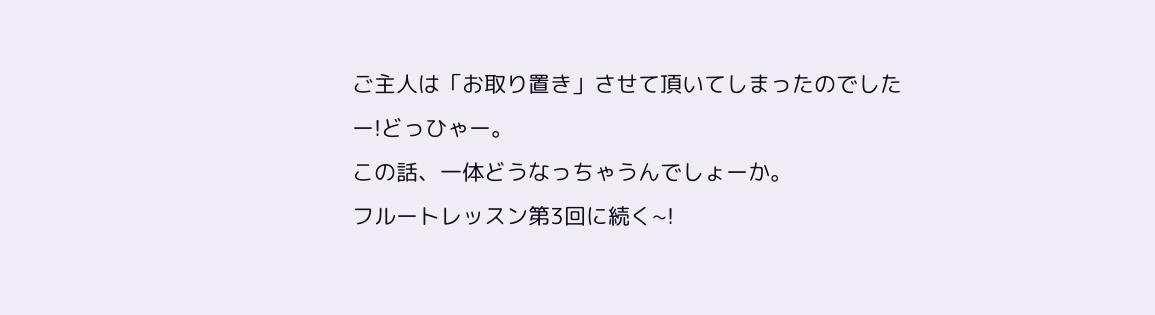ご主人は「お取り置き」させて頂いてしまったのでしたー!どっひゃー。
この話、一体どうなっちゃうんでしょーか。
フルートレッスン第3回に続く~!